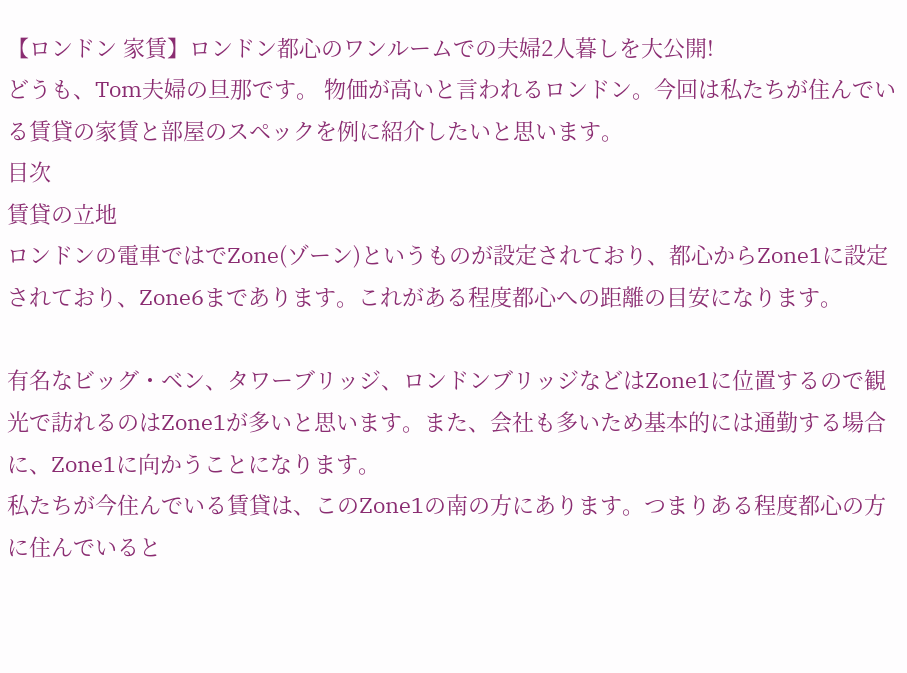【ロンドン 家賃】ロンドン都心のワンルームでの夫婦2人暮しを大公開!
どうも、Tom夫婦の旦那です。 物価が高いと言われるロンドン。今回は私たちが住んでいる賃貸の家賃と部屋のスペックを例に紹介したいと思います。
目次
賃貸の立地
ロンドンの電車ではでZone(ゾーン)というものが設定されており、都心からZone1に設定されており、Zone6まであります。これがある程度都心への距離の目安になります。

有名なビッグ・ベン、タワーブリッジ、ロンドンブリッジなどはZone1に位置するので観光で訪れるのはZone1が多いと思います。また、会社も多いため基本的には通勤する場合に、Zone1に向かうことになります。
私たちが今住んでいる賃貸は、このZone1の南の方にあります。つまりある程度都心の方に住んでいると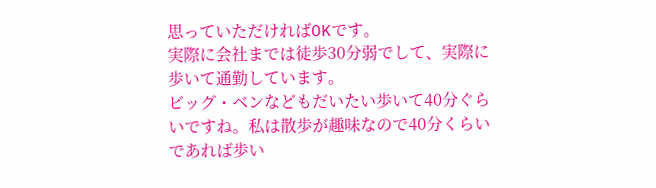思っていただければOKです。
実際に会社までは徒歩30分弱でして、実際に歩いて通勤しています。
ビッグ・ベンなどもだいたい歩いて40分ぐらいですね。私は散歩が趣味なので40分くらいであれば歩い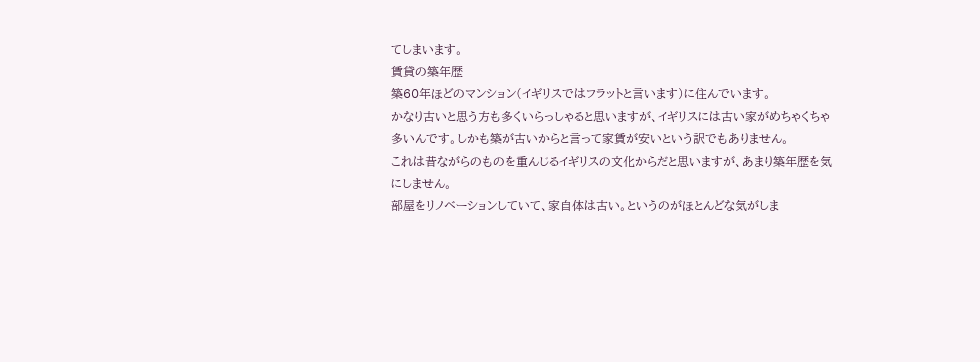てしまいます。
賃貸の築年歴
築60年ほどのマンション(イギリスではフラットと言います)に住んでいます。
かなり古いと思う方も多くいらっしゃると思いますが、イギリスには古い家がめちゃくちゃ多いんです。しかも築が古いからと言って家賃が安いという訳でもありません。
これは昔ながらのものを重んじるイギリスの文化からだと思いますが、あまり築年歴を気にしません。
部屋をリノベーションしていて、家自体は古い。というのがほとんどな気がしま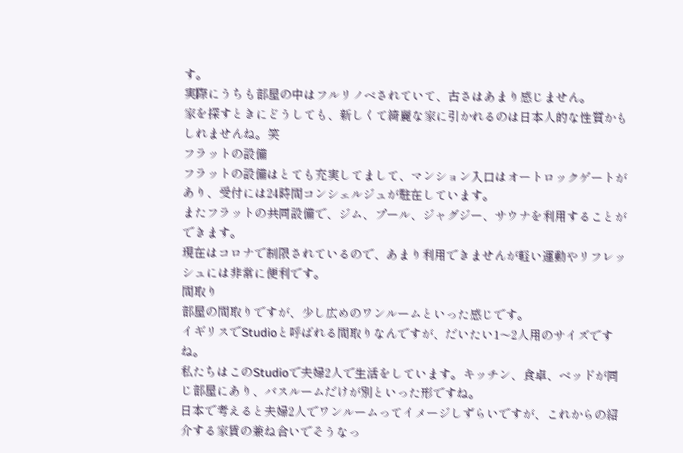す。
実際にうちも部屋の中はフルリノベされていて、古さはあまり感じません。
家を探すときにどうしても、新しくて綺麗な家に引かれるのは日本人的な性質かもしれませんね。笑
フラットの設備
フラットの設備はとても充実してまして、マンション入口はオートロックゲートがあり、受付には24時間コンシェルジュが駐在しています。
またフラットの共同設備で、ジム、プール、ジャグジー、サウナを利用することができます。
現在はコロナで制限されているので、あまり利用できませんが軽い運動やリフレッシュには非常に便利です。
間取り
部屋の間取りですが、少し広めのワンルームといった感じです。
イギリスでStudioと呼ばれる間取りなんですが、だいたい1〜2人用のサイズですね。
私たちはこのStudioで夫婦2人で生活をしています。キッチン、食卓、ベッドが同じ部屋にあり、バスルームだけが別といった形ですね。
日本で考えると夫婦2人でワンルームってイメージしずらいですが、これからの紹介する家賃の兼ね合いでそうなっ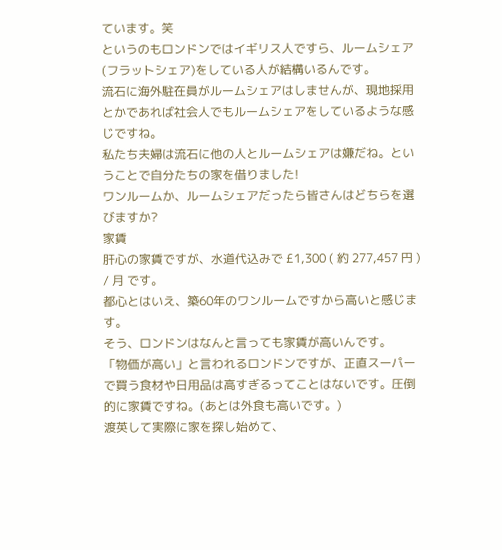ています。笑
というのもロンドンではイギリス人ですら、ルームシェア(フラットシェア)をしている人が結構いるんです。
流石に海外駐在員がルームシェアはしませんが、現地採用とかであれば社会人でもルームシェアをしているような感じですね。
私たち夫婦は流石に他の人とルームシェアは嫌だね。ということで自分たちの家を借りました!
ワンルームか、ルームシェアだったら皆さんはどちらを選びますか?
家賃
肝心の家賃ですが、水道代込みで £1,300 ( 約 277,457 円 ) / 月 です。
都心とはいえ、築60年のワンルームですから高いと感じます。
そう、ロンドンはなんと言っても家賃が高いんです。
「物価が高い」と言われるロンドンですが、正直スーパーで買う食材や日用品は高すぎるってことはないです。圧倒的に家賃ですね。(あとは外食も高いです。)
渡英して実際に家を探し始めて、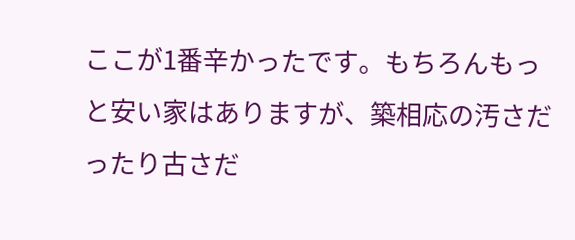ここが1番辛かったです。もちろんもっと安い家はありますが、築相応の汚さだったり古さだ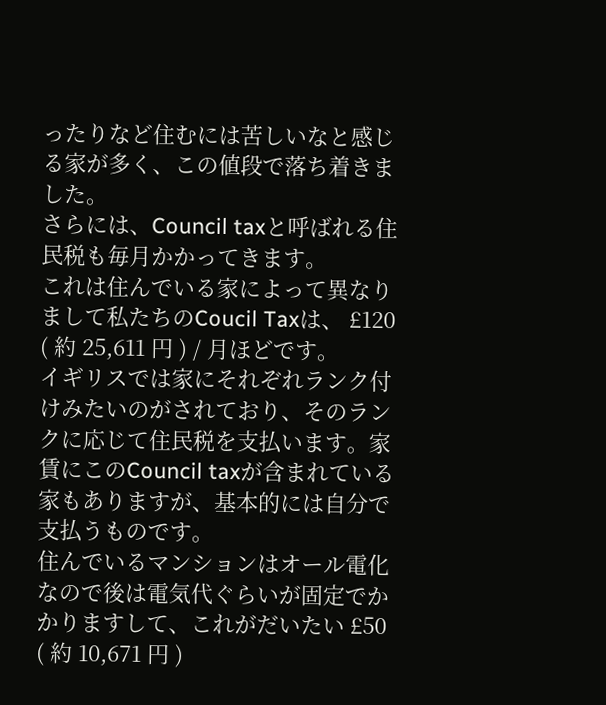ったりなど住むには苦しいなと感じる家が多く、この値段で落ち着きました。
さらには、Council taxと呼ばれる住民税も毎月かかってきます。
これは住んでいる家によって異なりまして私たちのCoucil Taxは、 £120 ( 約 25,611 円 ) / 月ほどです。
イギリスでは家にそれぞれランク付けみたいのがされており、そのランクに応じて住民税を支払います。家賃にこのCouncil taxが含まれている家もありますが、基本的には自分で支払うものです。
住んでいるマンションはオール電化なので後は電気代ぐらいが固定でかかりますして、これがだいたい £50 ( 約 10,671 円 )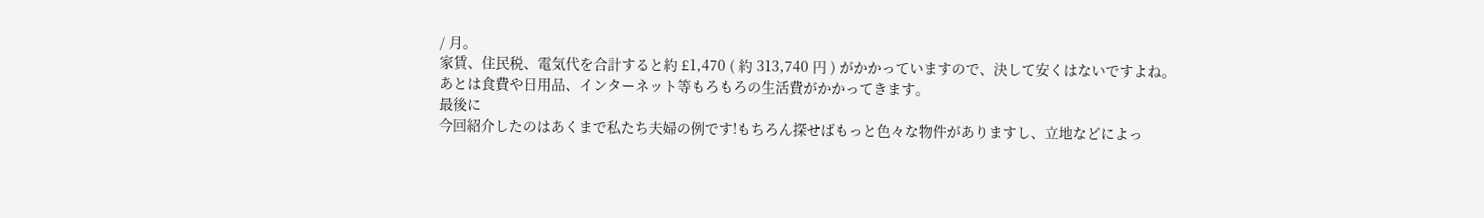/ 月。
家賃、住民税、電気代を合計すると約 £1,470 ( 約 313,740 円 ) がかかっていますので、決して安くはないですよね。
あとは食費や日用品、インターネット等もろもろの生活費がかかってきます。
最後に
今回紹介したのはあくまで私たち夫婦の例です!もちろん探せばもっと色々な物件がありますし、立地などによっ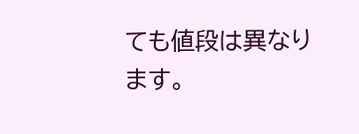ても値段は異なります。